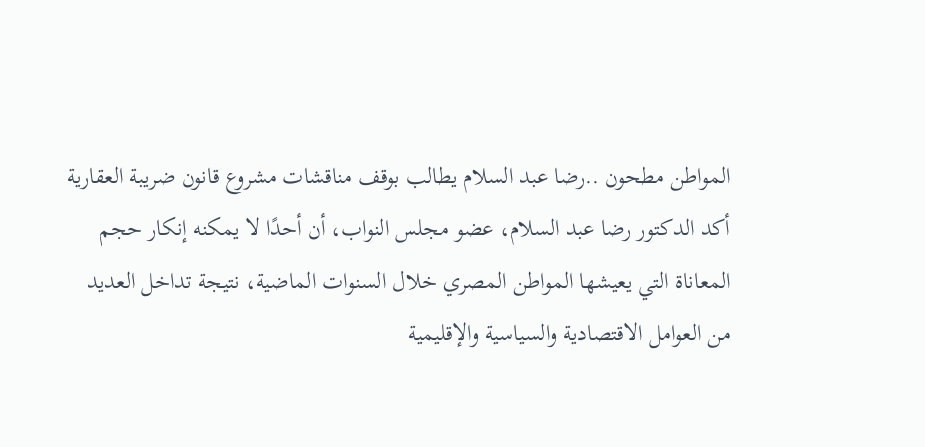المواطن مطحون ..رضا عبد السلام يطالب بوقف مناقشات مشروع قانون ضريبة العقارية
أكد الدكتور رضا عبد السلام، عضو مجلس النواب، أن أحدًا لا يمكنه إنكار حجم المعاناة التي يعيشها المواطن المصري خلال السنوات الماضية، نتيجة تداخل العديد من العوامل الاقتصادية والسياسية والإقليمية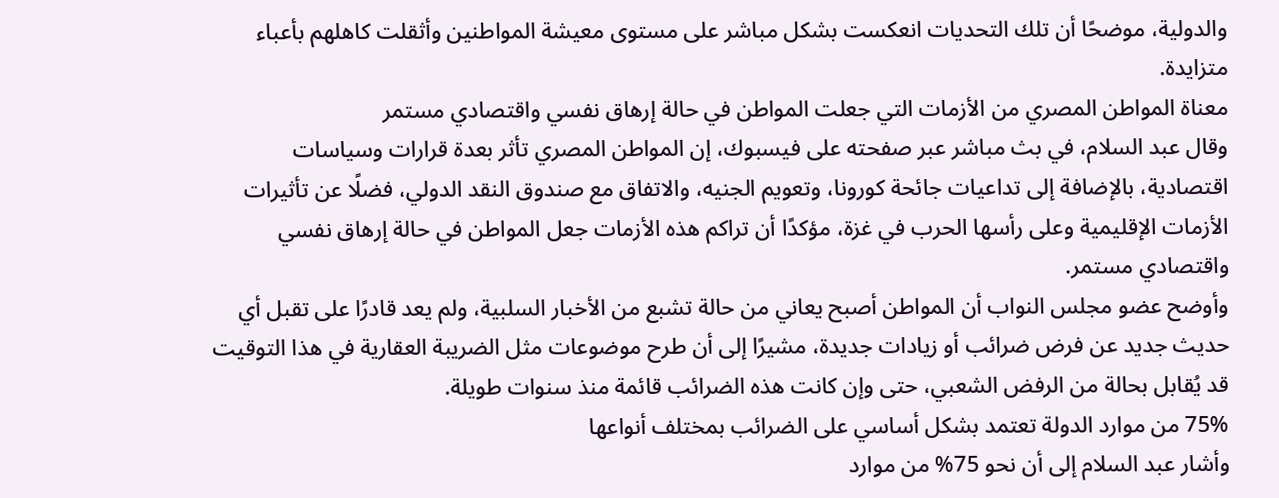والدولية، موضحًا أن تلك التحديات انعكست بشكل مباشر على مستوى معيشة المواطنين وأثقلت كاهلهم بأعباء متزايدة.
معناة المواطن المصري من الأزمات التي جعلت المواطن في حالة إرهاق نفسي واقتصادي مستمر
وقال عبد السلام، في بث مباشر عبر صفحته على فيسبوك، إن المواطن المصري تأثر بعدة قرارات وسياسات اقتصادية، بالإضافة إلى تداعيات جائحة كورونا، وتعويم الجنيه، والاتفاق مع صندوق النقد الدولي، فضلًا عن تأثيرات الأزمات الإقليمية وعلى رأسها الحرب في غزة، مؤكدًا أن تراكم هذه الأزمات جعل المواطن في حالة إرهاق نفسي واقتصادي مستمر.
وأوضح عضو مجلس النواب أن المواطن أصبح يعاني من حالة تشبع من الأخبار السلبية، ولم يعد قادرًا على تقبل أي حديث جديد عن فرض ضرائب أو زيادات جديدة، مشيرًا إلى أن طرح موضوعات مثل الضريبة العقارية في هذا التوقيت قد يُقابل بحالة من الرفض الشعبي، حتى وإن كانت هذه الضرائب قائمة منذ سنوات طويلة.
75% من موارد الدولة تعتمد بشكل أساسي على الضرائب بمختلف أنواعها
وأشار عبد السلام إلى أن نحو 75% من موارد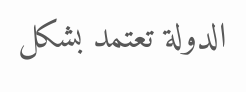الدولة تعتمد بشكل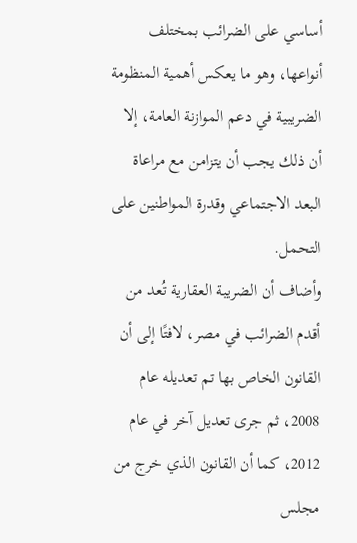أساسي على الضرائب بمختلف أنواعها، وهو ما يعكس أهمية المنظومة الضريبية في دعم الموازنة العامة، إلا أن ذلك يجب أن يتزامن مع مراعاة البعد الاجتماعي وقدرة المواطنين على التحمل.
وأضاف أن الضريبة العقارية تُعد من أقدم الضرائب في مصر، لافتًا إلى أن القانون الخاص بها تم تعديله عام 2008، ثم جرى تعديل آخر في عام 2012، كما أن القانون الذي خرج من مجلس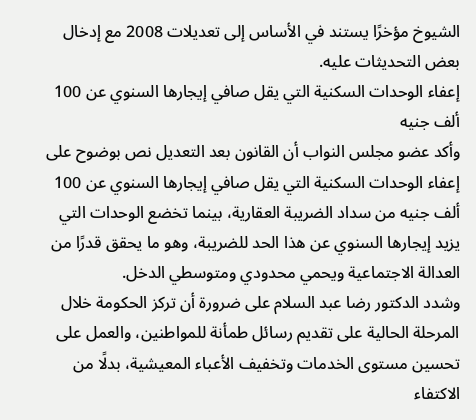الشيوخ مؤخرًا يستند في الأساس إلى تعديلات 2008 مع إدخال بعض التحديثات عليه.
إعفاء الوحدات السكنية التي يقل صافي إيجارها السنوي عن 100 ألف جنيه
وأكد عضو مجلس النواب أن القانون بعد التعديل نص بوضوح على إعفاء الوحدات السكنية التي يقل صافي إيجارها السنوي عن 100 ألف جنيه من سداد الضريبة العقارية، بينما تخضع الوحدات التي يزيد إيجارها السنوي عن هذا الحد للضريبة، وهو ما يحقق قدرًا من العدالة الاجتماعية ويحمي محدودي ومتوسطي الدخل.
وشدد الدكتور رضا عبد السلام على ضرورة أن تركز الحكومة خلال المرحلة الحالية على تقديم رسائل طمأنة للمواطنين، والعمل على تحسين مستوى الخدمات وتخفيف الأعباء المعيشية، بدلًا من الاكتفاء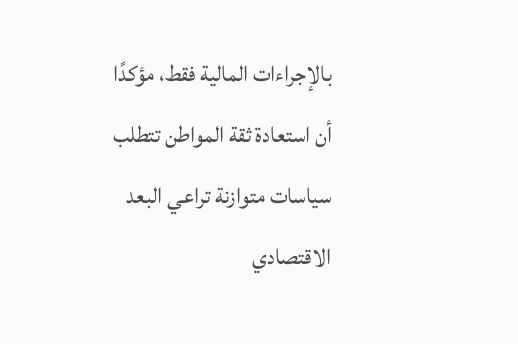بالإجراءات المالية فقط، مؤكدًا أن استعادة ثقة المواطن تتطلب سياسات متوازنة تراعي البعد الاقتصادي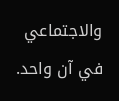والاجتماعي في آن واحد.